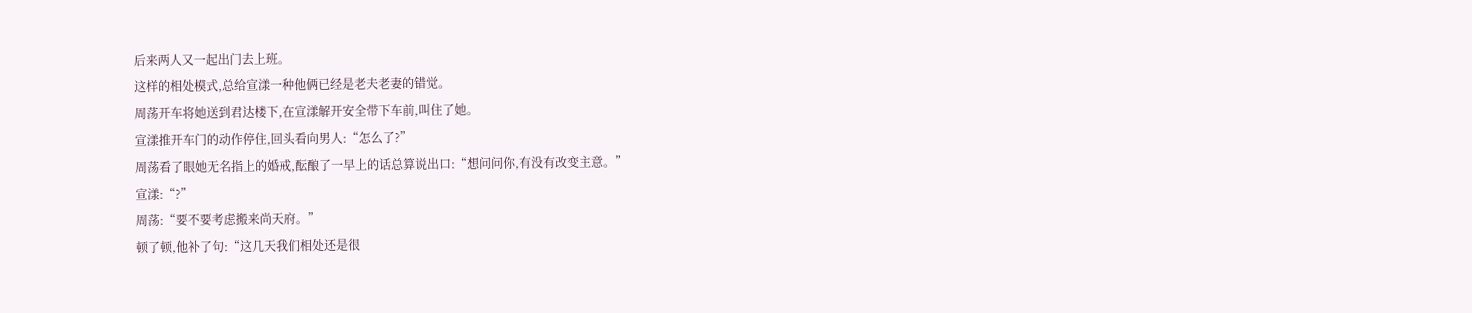后来两人又一起出门去上班。
这样的相处模式,总给宣漾一种他俩已经是老夫老妻的错觉。
周荡开车将她送到君达楼下,在宣漾解开安全带下车前,叫住了她。
宣漾推开车门的动作停住,回头看向男人:“怎么了?”
周荡看了眼她无名指上的婚戒,酝酿了一早上的话总算说出口:“想问问你,有没有改变主意。”
宣漾:“?”
周荡:“要不要考虑搬来尚天府。”
顿了顿,他补了句:“这几天我们相处还是很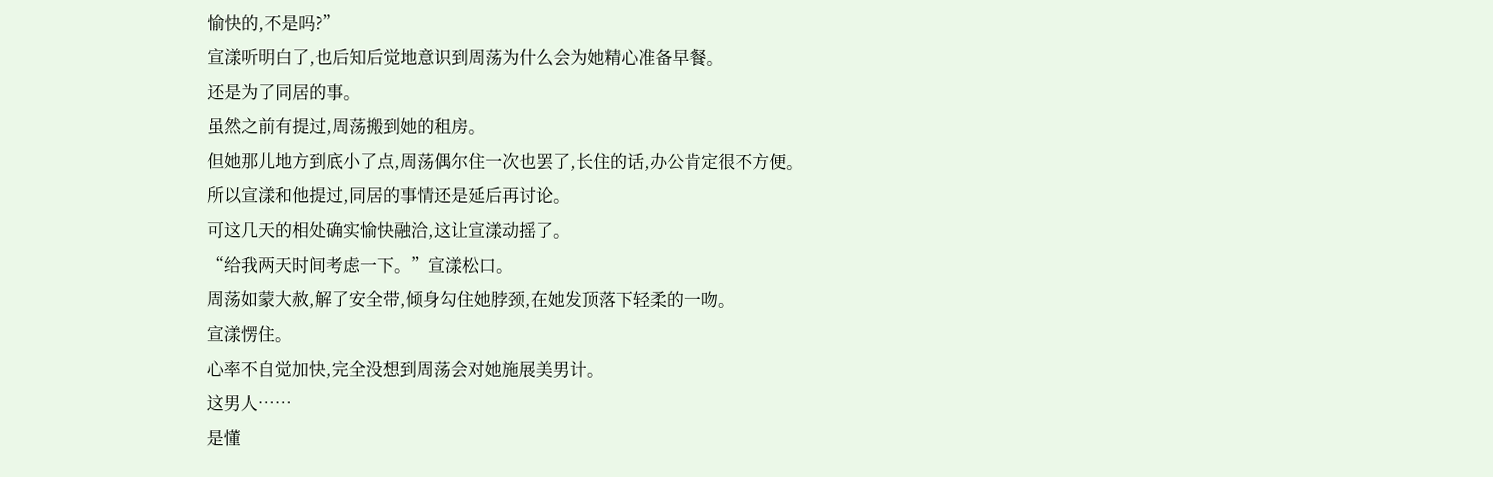愉快的,不是吗?”
宣漾听明白了,也后知后觉地意识到周荡为什么会为她精心准备早餐。
还是为了同居的事。
虽然之前有提过,周荡搬到她的租房。
但她那儿地方到底小了点,周荡偶尔住一次也罢了,长住的话,办公肯定很不方便。
所以宣漾和他提过,同居的事情还是延后再讨论。
可这几天的相处确实愉快融洽,这让宣漾动摇了。
“给我两天时间考虑一下。”宣漾松口。
周荡如蒙大赦,解了安全带,倾身勾住她脖颈,在她发顶落下轻柔的一吻。
宣漾愣住。
心率不自觉加快,完全没想到周荡会对她施展美男计。
这男人……
是懂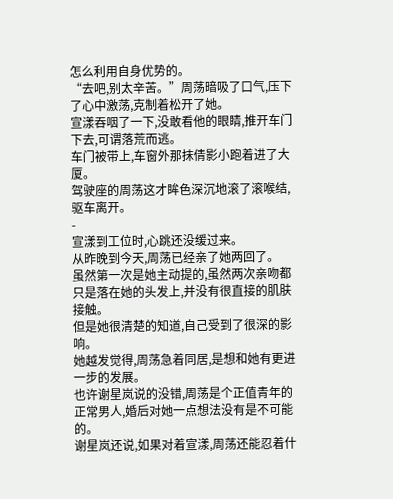怎么利用自身优势的。
“去吧,别太辛苦。”周荡暗吸了口气,压下了心中激荡,克制着松开了她。
宣漾吞咽了一下,没敢看他的眼睛,推开车门下去,可谓落荒而逃。
车门被带上,车窗外那抹倩影小跑着进了大厦。
驾驶座的周荡这才眸色深沉地滚了滚喉结,驱车离开。
-
宣漾到工位时,心跳还没缓过来。
从昨晚到今天,周荡已经亲了她两回了。
虽然第一次是她主动提的,虽然两次亲吻都只是落在她的头发上,并没有很直接的肌肤接触。
但是她很清楚的知道,自己受到了很深的影响。
她越发觉得,周荡急着同居,是想和她有更进一步的发展。
也许谢星岚说的没错,周荡是个正值青年的正常男人,婚后对她一点想法没有是不可能的。
谢星岚还说,如果对着宣漾,周荡还能忍着什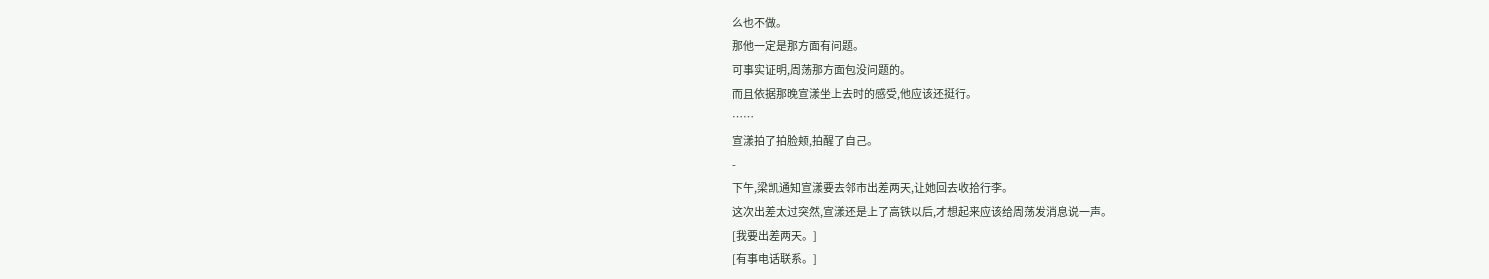么也不做。
那他一定是那方面有问题。
可事实证明,周荡那方面包没问题的。
而且依据那晚宣漾坐上去时的感受,他应该还挺行。
……
宣漾拍了拍脸颊,拍醒了自己。
-
下午,梁凯通知宣漾要去邻市出差两天,让她回去收拾行李。
这次出差太过突然,宣漾还是上了高铁以后,才想起来应该给周荡发消息说一声。
[我要出差两天。]
[有事电话联系。]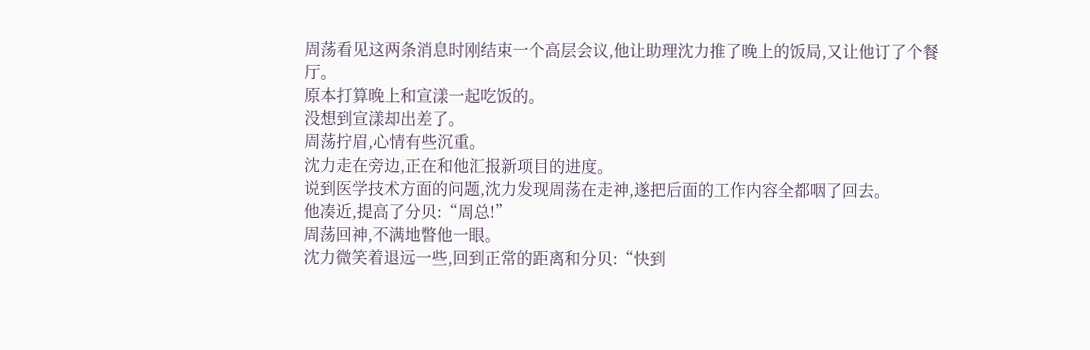周荡看见这两条消息时刚结束一个高层会议,他让助理沈力推了晚上的饭局,又让他订了个餐厅。
原本打算晚上和宣漾一起吃饭的。
没想到宣漾却出差了。
周荡拧眉,心情有些沉重。
沈力走在旁边,正在和他汇报新项目的进度。
说到医学技术方面的问题,沈力发现周荡在走神,遂把后面的工作内容全都咽了回去。
他凑近,提高了分贝:“周总!”
周荡回神,不满地瞥他一眼。
沈力微笑着退远一些,回到正常的距离和分贝:“快到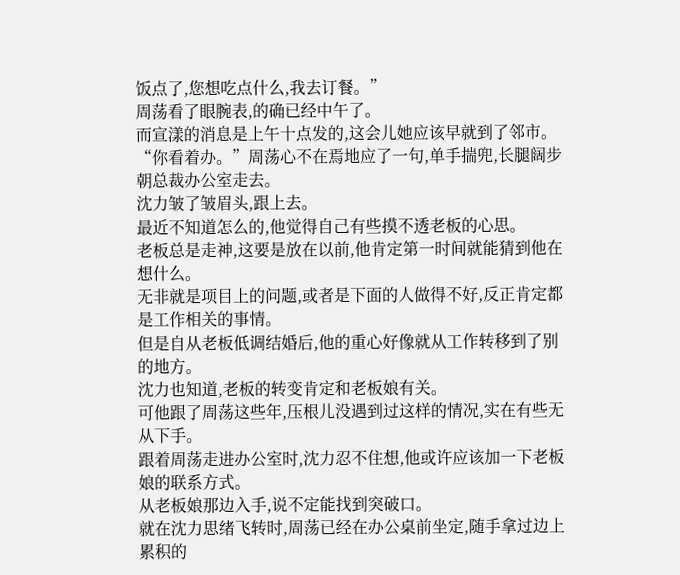饭点了,您想吃点什么,我去订餐。”
周荡看了眼腕表,的确已经中午了。
而宣漾的消息是上午十点发的,这会儿她应该早就到了邻市。
“你看着办。”周荡心不在焉地应了一句,单手揣兜,长腿阔步朝总裁办公室走去。
沈力皱了皱眉头,跟上去。
最近不知道怎么的,他觉得自己有些摸不透老板的心思。
老板总是走神,这要是放在以前,他肯定第一时间就能猜到他在想什么。
无非就是项目上的问题,或者是下面的人做得不好,反正肯定都是工作相关的事情。
但是自从老板低调结婚后,他的重心好像就从工作转移到了别的地方。
沈力也知道,老板的转变肯定和老板娘有关。
可他跟了周荡这些年,压根儿没遇到过这样的情况,实在有些无从下手。
跟着周荡走进办公室时,沈力忍不住想,他或许应该加一下老板娘的联系方式。
从老板娘那边入手,说不定能找到突破口。
就在沈力思绪飞转时,周荡已经在办公桌前坐定,随手拿过边上累积的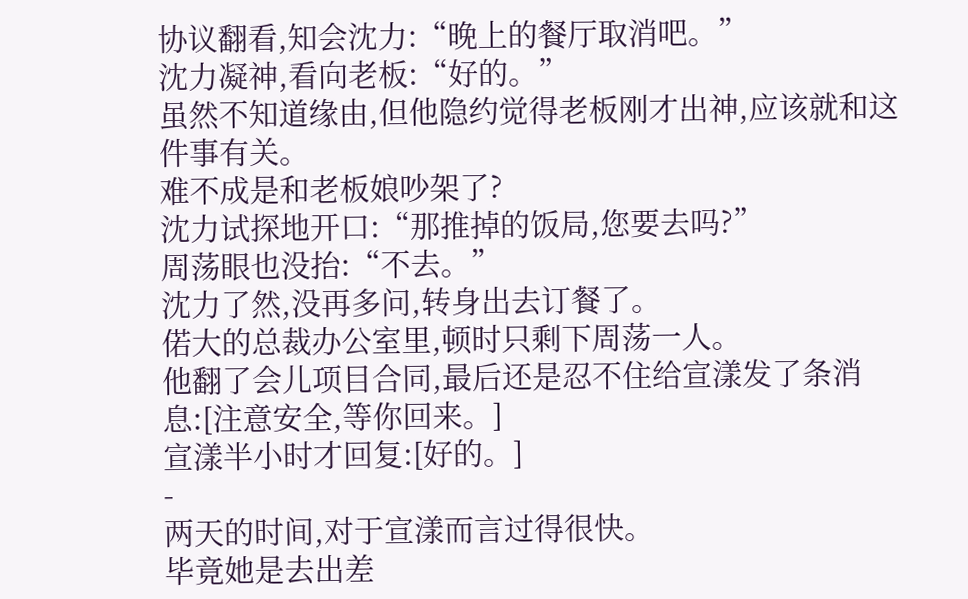协议翻看,知会沈力:“晚上的餐厅取消吧。”
沈力凝神,看向老板:“好的。”
虽然不知道缘由,但他隐约觉得老板刚才出神,应该就和这件事有关。
难不成是和老板娘吵架了?
沈力试探地开口:“那推掉的饭局,您要去吗?”
周荡眼也没抬:“不去。”
沈力了然,没再多问,转身出去订餐了。
偌大的总裁办公室里,顿时只剩下周荡一人。
他翻了会儿项目合同,最后还是忍不住给宣漾发了条消息:[注意安全,等你回来。]
宣漾半小时才回复:[好的。]
-
两天的时间,对于宣漾而言过得很快。
毕竟她是去出差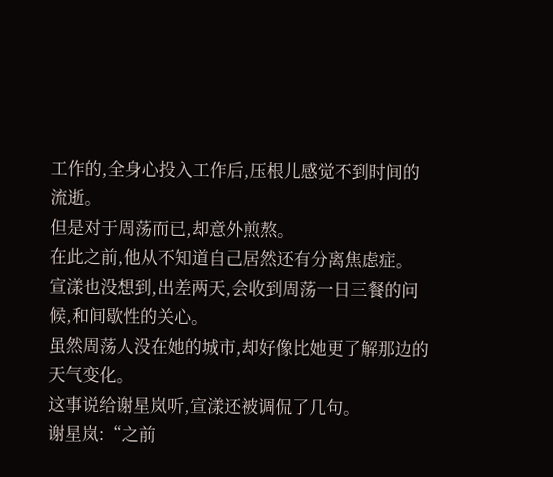工作的,全身心投入工作后,压根儿感觉不到时间的流逝。
但是对于周荡而已,却意外煎熬。
在此之前,他从不知道自己居然还有分离焦虑症。
宣漾也没想到,出差两天,会收到周荡一日三餐的问候,和间歇性的关心。
虽然周荡人没在她的城市,却好像比她更了解那边的天气变化。
这事说给谢星岚听,宣漾还被调侃了几句。
谢星岚:“之前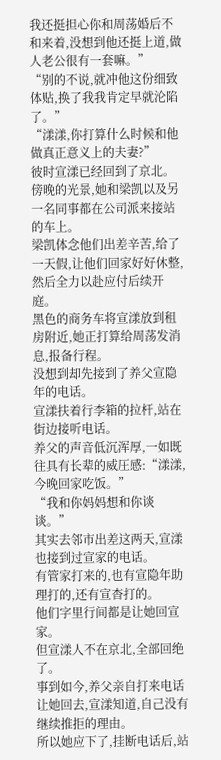我还挺担心你和周荡婚后不和来着,没想到他还挺上道,做人老公很有一套嘛。”
“别的不说,就冲他这份细致体贴,换了我我肯定早就沦陷了。”
“漾漾,你打算什么时候和他做真正意义上的夫妻?”
彼时宣漾已经回到了京北。
傍晚的光景,她和梁凯以及另一名同事都在公司派来接站的车上。
梁凯体念他们出差辛苦,给了一天假,让他们回家好好休整,然后全力以赴应付后续开庭。
黑色的商务车将宣漾放到租房附近,她正打算给周荡发消息,报备行程。
没想到却先接到了养父宣隐年的电话。
宣漾扶着行李箱的拉杆,站在街边接听电话。
养父的声音低沉浑厚,一如既往具有长辈的威圧感:“漾漾,今晚回家吃饭。”
“我和你妈妈想和你谈谈。”
其实去邻市出差这两天,宣漾也接到过宣家的电话。
有管家打来的,也有宣隐年助理打的,还有宣杳打的。
他们字里行间都是让她回宣家。
但宣漾人不在京北,全部回绝了。
事到如今,养父亲自打来电话让她回去,宣漾知道,自己没有继续推拒的理由。
所以她应下了,挂断电话后,站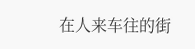在人来车往的街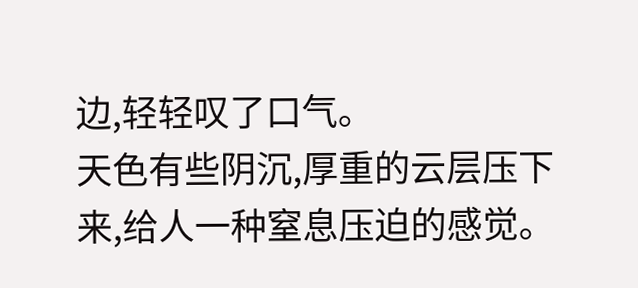边,轻轻叹了口气。
天色有些阴沉,厚重的云层压下来,给人一种窒息压迫的感觉。